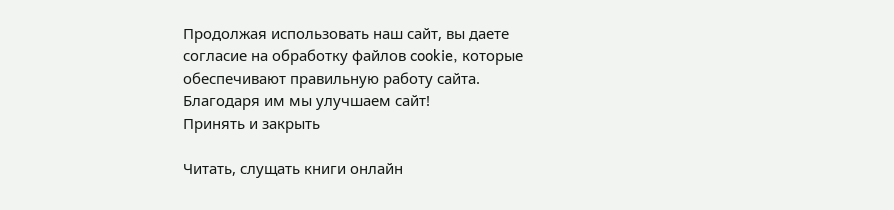Продолжая использовать наш сайт, вы даете согласие на обработку файлов cookie, которые обеспечивают правильную работу сайта. Благодаря им мы улучшаем сайт!
Принять и закрыть

Читать, слущать книги онлайн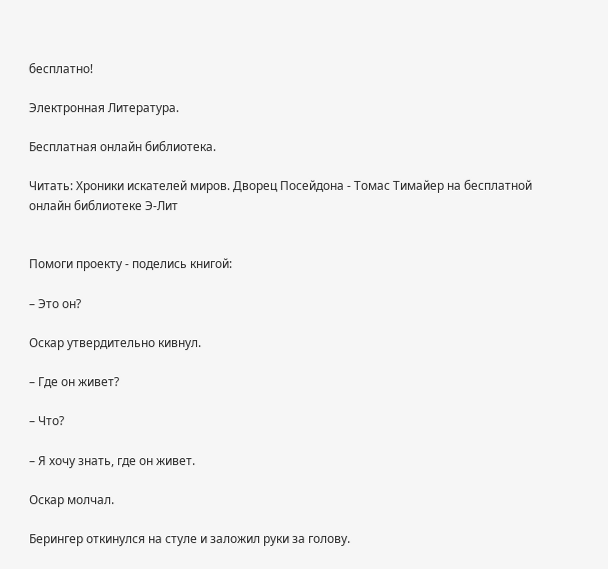бесплатно!

Электронная Литература.

Бесплатная онлайн библиотека.

Читать: Хроники искателей миров. Дворец Посейдона - Томас Тимайер на бесплатной онлайн библиотеке Э-Лит


Помоги проекту - поделись книгой:

– Это он?

Оскар утвердительно кивнул.

– Где он живет?

– Что?

– Я хочу знать, где он живет.

Оскар молчал.

Берингер откинулся на стуле и заложил руки за голову.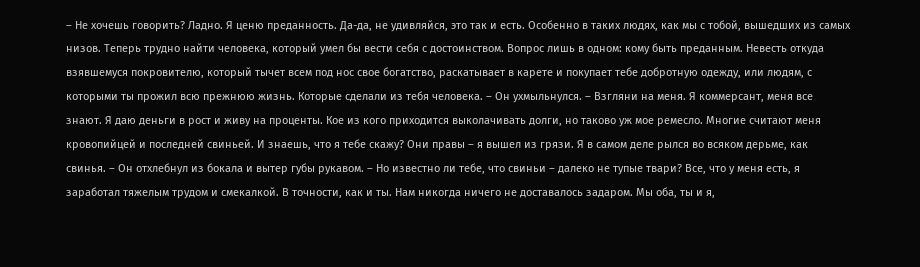– Не хочешь говорить? Ладно. Я ценю преданность. Да-да, не удивляйся, это так и есть. Особенно в таких людях, как мы с тобой, вышедших из самых низов. Теперь трудно найти человека, который умел бы вести себя с достоинством. Вопрос лишь в одном: кому быть преданным. Невесть откуда взявшемуся покровителю, который тычет всем под нос свое богатство, раскатывает в карете и покупает тебе добротную одежду, или людям, с которыми ты прожил всю прежнюю жизнь. Которые сделали из тебя человека. – Он ухмыльнулся. – Взгляни на меня. Я коммерсант, меня все знают. Я даю деньги в рост и живу на проценты. Кое из кого приходится выколачивать долги, но таково уж мое ремесло. Многие считают меня кровопийцей и последней свиньей. И знаешь, что я тебе скажу? Они правы – я вышел из грязи. Я в самом деле рылся во всяком дерьме, как свинья. – Он отхлебнул из бокала и вытер губы рукавом. – Но известно ли тебе, что свиньи – далеко не тупые твари? Все, что у меня есть, я заработал тяжелым трудом и смекалкой. В точности, как и ты. Нам никогда ничего не доставалось задаром. Мы оба, ты и я,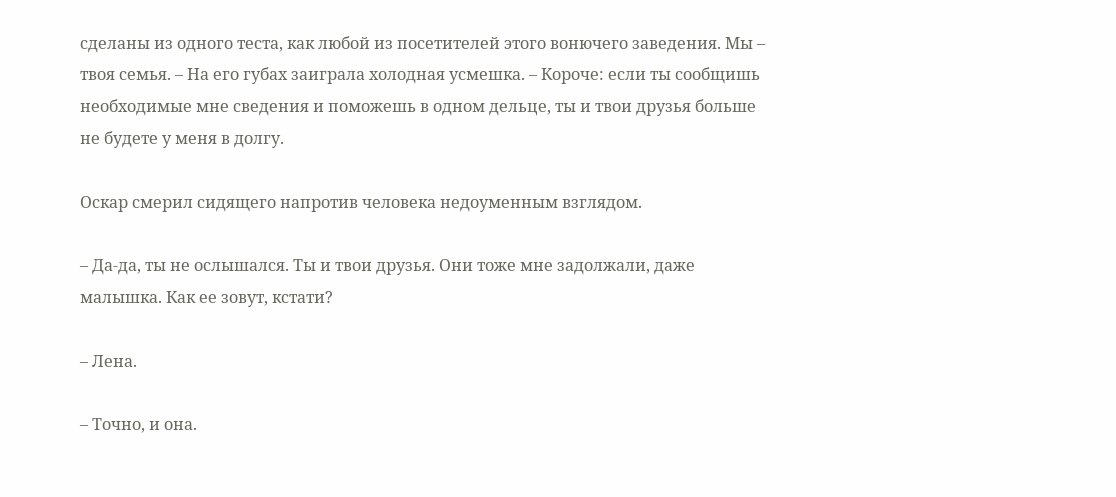сделаны из одного теста, как любой из посетителей этого вонючего заведения. Мы – твоя семья. – На его губах заиграла холодная усмешка. – Короче: если ты сообщишь необходимые мне сведения и поможешь в одном дельце, ты и твои друзья больше не будете у меня в долгу.

Оскар смерил сидящего напротив человека недоуменным взглядом.

– Да-да, ты не ослышался. Ты и твои друзья. Они тоже мне задолжали, даже малышка. Как ее зовут, кстати?

– Лена.

– Точно, и она.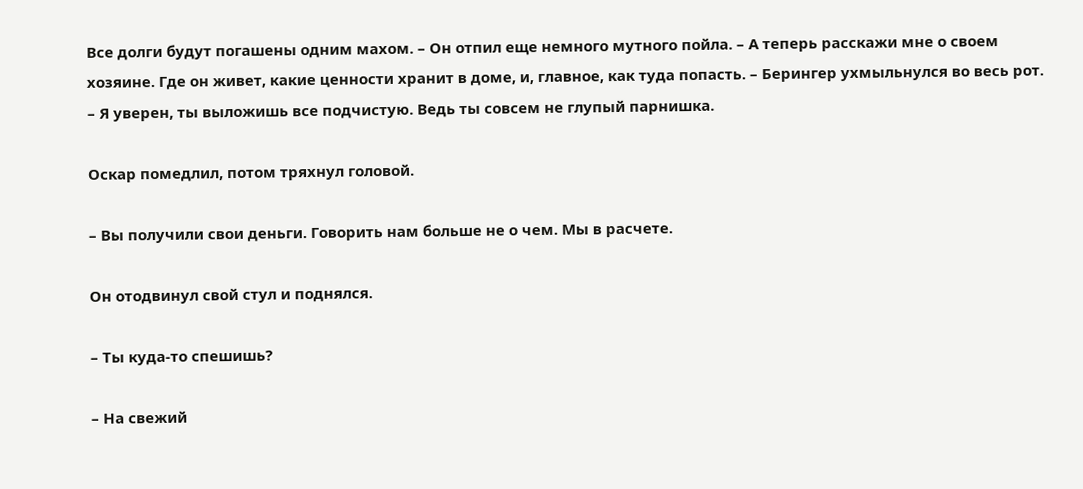Все долги будут погашены одним махом. – Он отпил еще немного мутного пойла. – А теперь расскажи мне о своем хозяине. Где он живет, какие ценности хранит в доме, и, главное, как туда попасть. – Берингер ухмыльнулся во весь рот. – Я уверен, ты выложишь все подчистую. Ведь ты совсем не глупый парнишка.

Оскар помедлил, потом тряхнул головой.

– Вы получили свои деньги. Говорить нам больше не о чем. Мы в расчете.

Он отодвинул свой стул и поднялся.

– Ты куда-то спешишь?

– На свежий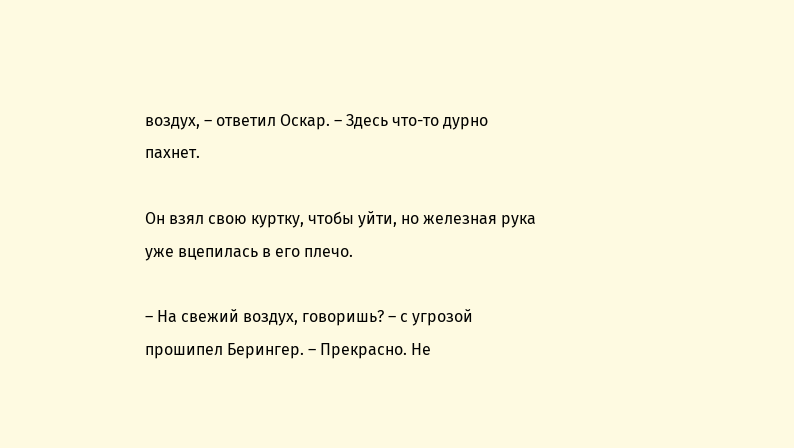воздух, – ответил Оскар. – Здесь что-то дурно пахнет.

Он взял свою куртку, чтобы уйти, но железная рука уже вцепилась в его плечо.

– На свежий воздух, говоришь? – с угрозой прошипел Берингер. – Прекрасно. Не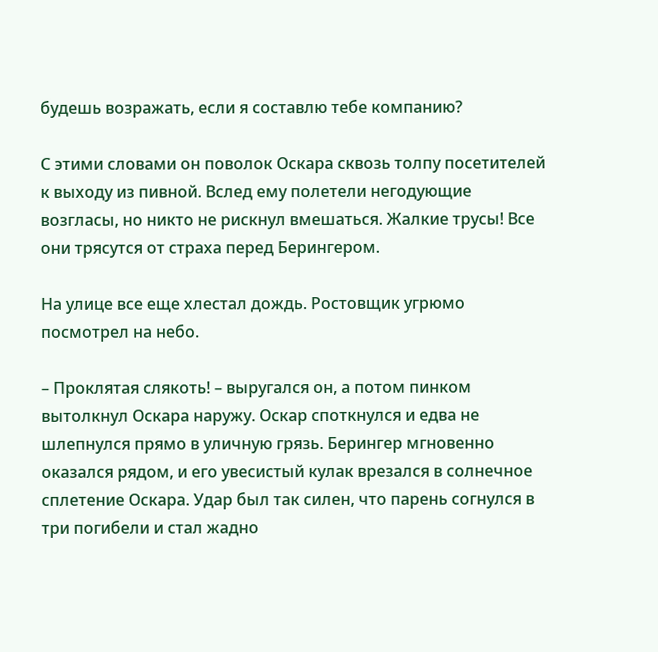будешь возражать, если я составлю тебе компанию?

С этими словами он поволок Оскара сквозь толпу посетителей к выходу из пивной. Вслед ему полетели негодующие возгласы, но никто не рискнул вмешаться. Жалкие трусы! Все они трясутся от страха перед Берингером.

На улице все еще хлестал дождь. Ростовщик угрюмо посмотрел на небо.

– Проклятая слякоть! – выругался он, а потом пинком вытолкнул Оскара наружу. Оскар споткнулся и едва не шлепнулся прямо в уличную грязь. Берингер мгновенно оказался рядом, и его увесистый кулак врезался в солнечное сплетение Оскара. Удар был так силен, что парень согнулся в три погибели и стал жадно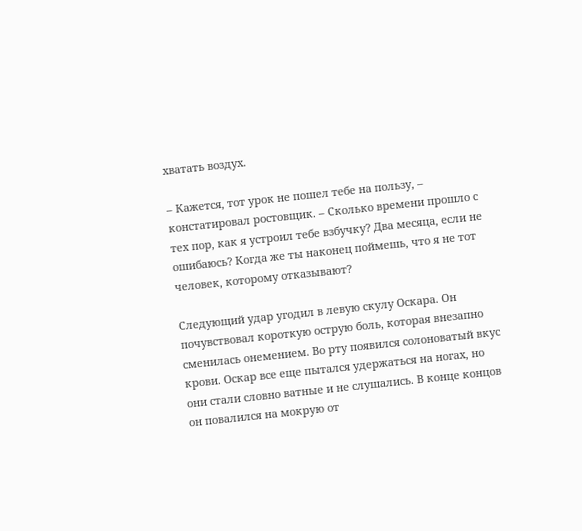хватать воздух.

– Кажется, тот урок не пошел тебе на пользу, – констатировал ростовщик. – Сколько времени прошло с тех пор, как я устроил тебе взбучку? Два месяца, если не ошибаюсь? Когда же ты наконец поймешь, что я не тот человек, которому отказывают?

Следующий удар угодил в левую скулу Оскара. Он почувствовал короткую острую боль, которая внезапно сменилась онемением. Во рту появился солоноватый вкус крови. Оскар все еще пытался удержаться на ногах, но они стали словно ватные и не слушались. В конце концов он повалился на мокрую от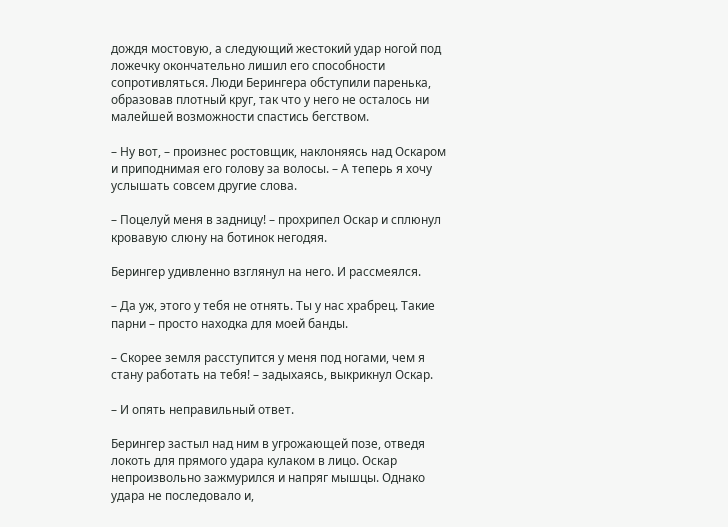дождя мостовую, а следующий жестокий удар ногой под ложечку окончательно лишил его способности сопротивляться. Люди Берингера обступили паренька, образовав плотный круг, так что у него не осталось ни малейшей возможности спастись бегством.

– Ну вот, – произнес ростовщик, наклоняясь над Оскаром и приподнимая его голову за волосы. – А теперь я хочу услышать совсем другие слова.

– Поцелуй меня в задницу! – прохрипел Оскар и сплюнул кровавую слюну на ботинок негодяя.

Берингер удивленно взглянул на него. И рассмеялся.

– Да уж, этого у тебя не отнять. Ты у нас храбрец. Такие парни – просто находка для моей банды.

– Скорее земля расступится у меня под ногами, чем я стану работать на тебя! – задыхаясь, выкрикнул Оскар.

– И опять неправильный ответ.

Берингер застыл над ним в угрожающей позе, отведя локоть для прямого удара кулаком в лицо. Оскар непроизвольно зажмурился и напряг мышцы. Однако удара не последовало и,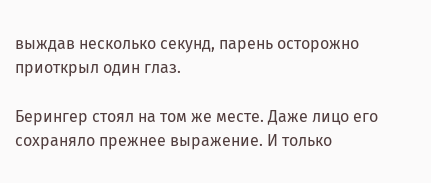выждав несколько секунд, парень осторожно приоткрыл один глаз.

Берингер стоял на том же месте. Даже лицо его сохраняло прежнее выражение. И только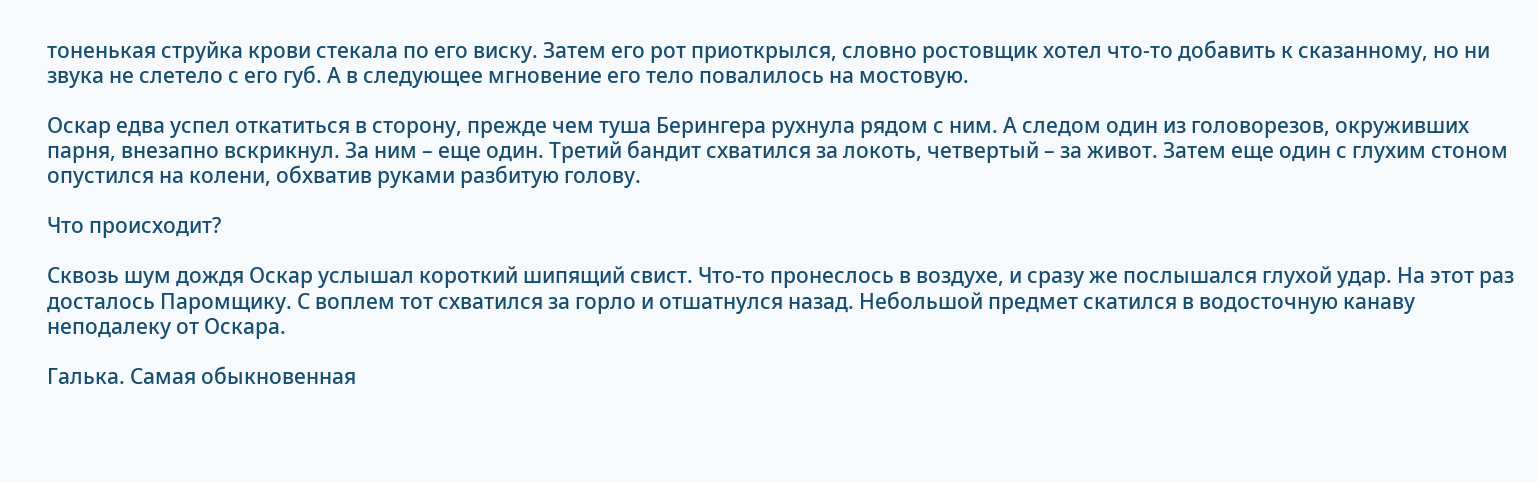тоненькая струйка крови стекала по его виску. Затем его рот приоткрылся, словно ростовщик хотел что-то добавить к сказанному, но ни звука не слетело с его губ. А в следующее мгновение его тело повалилось на мостовую.

Оскар едва успел откатиться в сторону, прежде чем туша Берингера рухнула рядом с ним. А следом один из головорезов, окруживших парня, внезапно вскрикнул. За ним – еще один. Третий бандит схватился за локоть, четвертый – за живот. Затем еще один с глухим стоном опустился на колени, обхватив руками разбитую голову.

Что происходит?

Сквозь шум дождя Оскар услышал короткий шипящий свист. Что-то пронеслось в воздухе, и сразу же послышался глухой удар. На этот раз досталось Паромщику. С воплем тот схватился за горло и отшатнулся назад. Небольшой предмет скатился в водосточную канаву неподалеку от Оскара.

Галька. Самая обыкновенная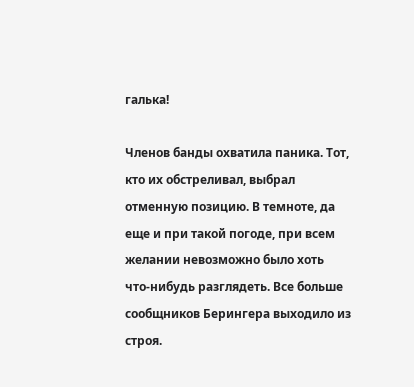галька!

Членов банды охватила паника. Тот, кто их обстреливал, выбрал отменную позицию. В темноте, да еще и при такой погоде, при всем желании невозможно было хоть что-нибудь разглядеть. Все больше сообщников Берингера выходило из строя.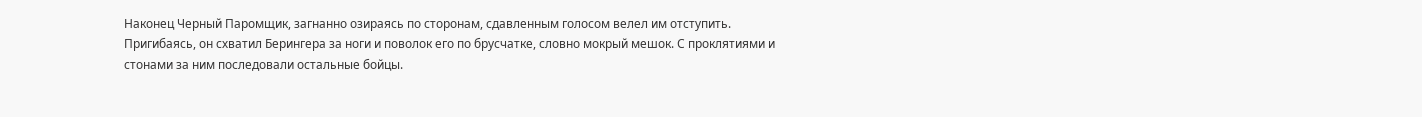Наконец Черный Паромщик, загнанно озираясь по сторонам, сдавленным голосом велел им отступить. Пригибаясь, он схватил Берингера за ноги и поволок его по брусчатке, словно мокрый мешок. С проклятиями и стонами за ним последовали остальные бойцы.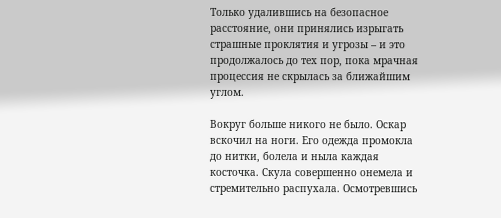Только удалившись на безопасное расстояние, они принялись изрыгать страшные проклятия и угрозы – и это продолжалось до тех пор, пока мрачная процессия не скрылась за ближайшим углом.

Вокруг больше никого не было. Оскар вскочил на ноги. Его одежда промокла до нитки, болела и ныла каждая косточка. Скула совершенно онемела и стремительно распухала. Осмотревшись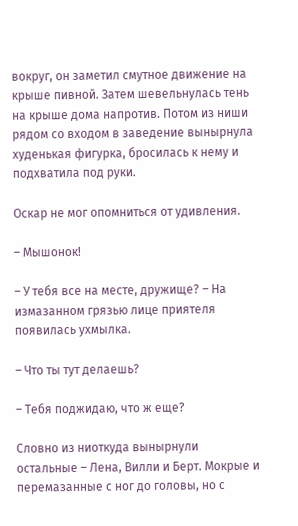вокруг, он заметил смутное движение на крыше пивной. Затем шевельнулась тень на крыше дома напротив. Потом из ниши рядом со входом в заведение вынырнула худенькая фигурка, бросилась к нему и подхватила под руки.

Оскар не мог опомниться от удивления.

– Мышонок!

– У тебя все на месте, дружище? – На измазанном грязью лице приятеля появилась ухмылка.

– Что ты тут делаешь?

– Тебя поджидаю, что ж еще?

Словно из ниоткуда вынырнули остальные – Лена, Вилли и Берт. Мокрые и перемазанные с ног до головы, но с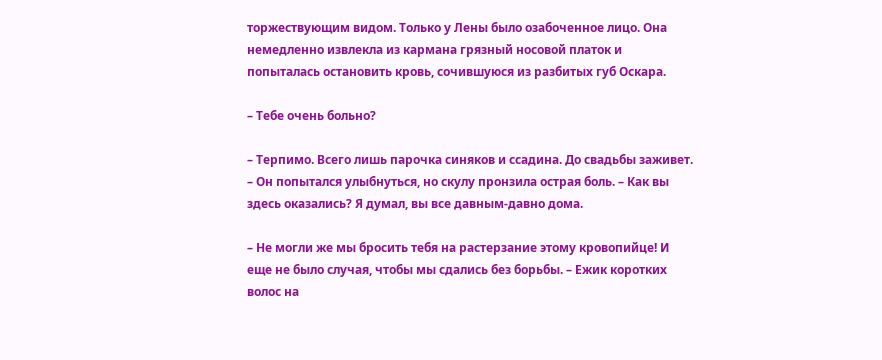торжествующим видом. Только у Лены было озабоченное лицо. Она немедленно извлекла из кармана грязный носовой платок и попыталась остановить кровь, сочившуюся из разбитых губ Оскара.

– Тебе очень больно?

– Терпимо. Всего лишь парочка синяков и ссадина. До свадьбы заживет. – Он попытался улыбнуться, но скулу пронзила острая боль. – Как вы здесь оказались? Я думал, вы все давным-давно дома.

– Не могли же мы бросить тебя на растерзание этому кровопийце! И еще не было случая, чтобы мы сдались без борьбы. – Ежик коротких волос на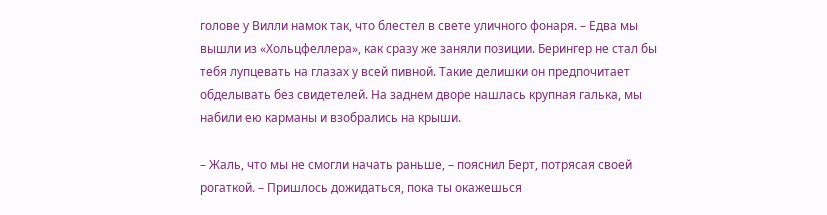голове у Вилли намок так, что блестел в свете уличного фонаря. – Едва мы вышли из «Хольцфеллера», как сразу же заняли позиции. Берингер не стал бы тебя лупцевать на глазах у всей пивной. Такие делишки он предпочитает обделывать без свидетелей. На заднем дворе нашлась крупная галька, мы набили ею карманы и взобрались на крыши.

– Жаль, что мы не смогли начать раньше, – пояснил Берт, потрясая своей рогаткой. – Пришлось дожидаться, пока ты окажешься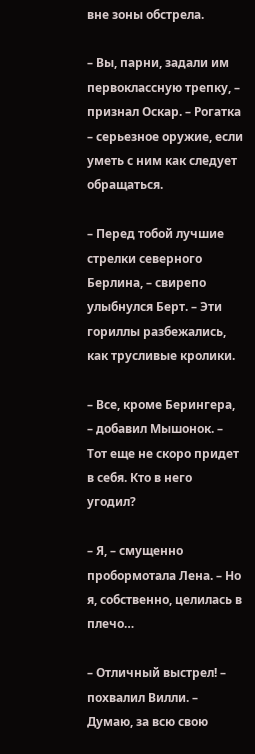вне зоны обстрела.

– Вы, парни, задали им первоклассную трепку, – признал Оскар. – Рогатка – серьезное оружие, если уметь с ним как следует обращаться.

– Перед тобой лучшие стрелки северного Берлина, – свирепо улыбнулся Берт. – Эти гориллы разбежались, как трусливые кролики.

– Все, кроме Берингера, – добавил Мышонок. – Тот еще не скоро придет в себя. Кто в него угодил?

– Я, – смущенно пробормотала Лена. – Но я, собственно, целилась в плечо…

– Отличный выстрел! – похвалил Вилли. – Думаю, за всю свою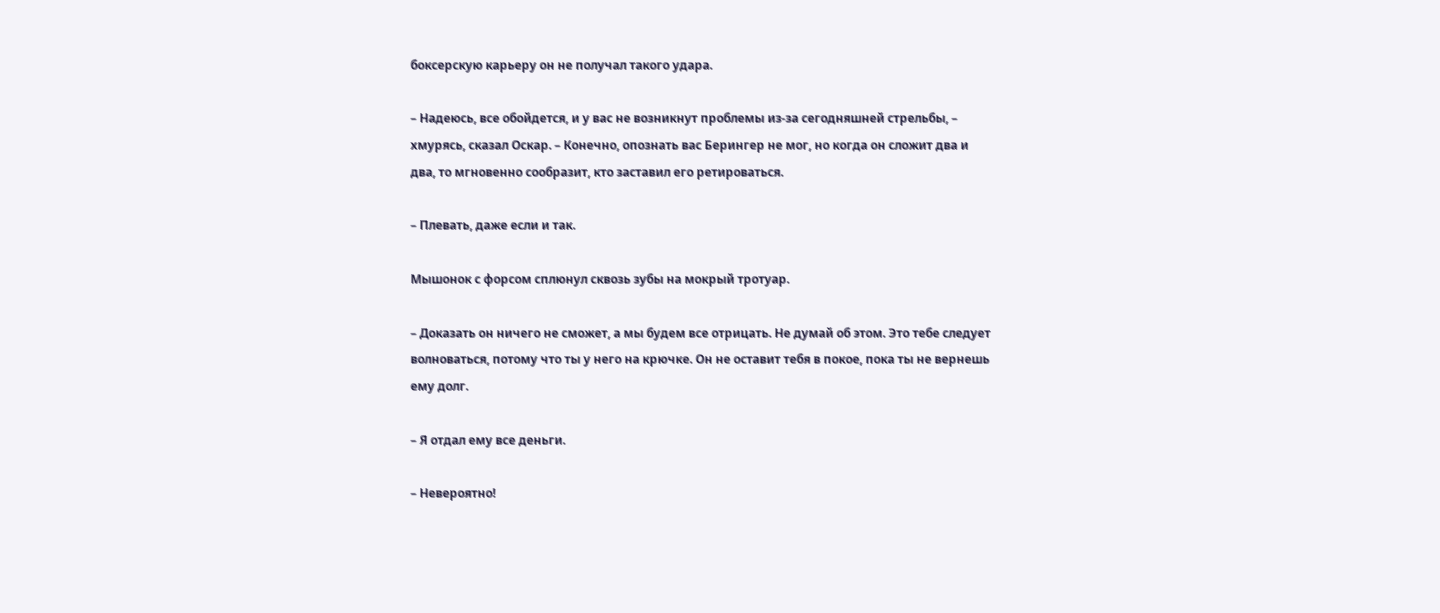боксерскую карьеру он не получал такого удара.

– Надеюсь, все обойдется, и у вас не возникнут проблемы из-за сегодняшней стрельбы, – хмурясь, сказал Оскар. – Конечно, опознать вас Берингер не мог, но когда он сложит два и два, то мгновенно сообразит, кто заставил его ретироваться.

– Плевать, даже если и так.

Мышонок с форсом сплюнул сквозь зубы на мокрый тротуар.

– Доказать он ничего не сможет, а мы будем все отрицать. Не думай об этом. Это тебе следует волноваться, потому что ты у него на крючке. Он не оставит тебя в покое, пока ты не вернешь ему долг.

– Я отдал ему все деньги.

– Невероятно!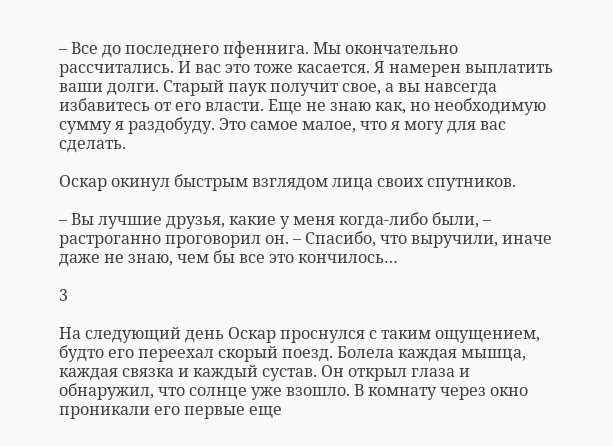– Все до последнего пфеннига. Мы окончательно рассчитались. И вас это тоже касается. Я намерен выплатить ваши долги. Старый паук получит свое, а вы навсегда избавитесь от его власти. Еще не знаю как, но необходимую сумму я раздобуду. Это самое малое, что я могу для вас сделать.

Оскар окинул быстрым взглядом лица своих спутников.

– Вы лучшие друзья, какие у меня когда-либо были, – растроганно проговорил он. – Спасибо, что выручили, иначе даже не знаю, чем бы все это кончилось…

3

На следующий день Оскар проснулся с таким ощущением, будто его переехал скорый поезд. Болела каждая мышца, каждая связка и каждый сустав. Он открыл глаза и обнаружил, что солнце уже взошло. В комнату через окно проникали его первые еще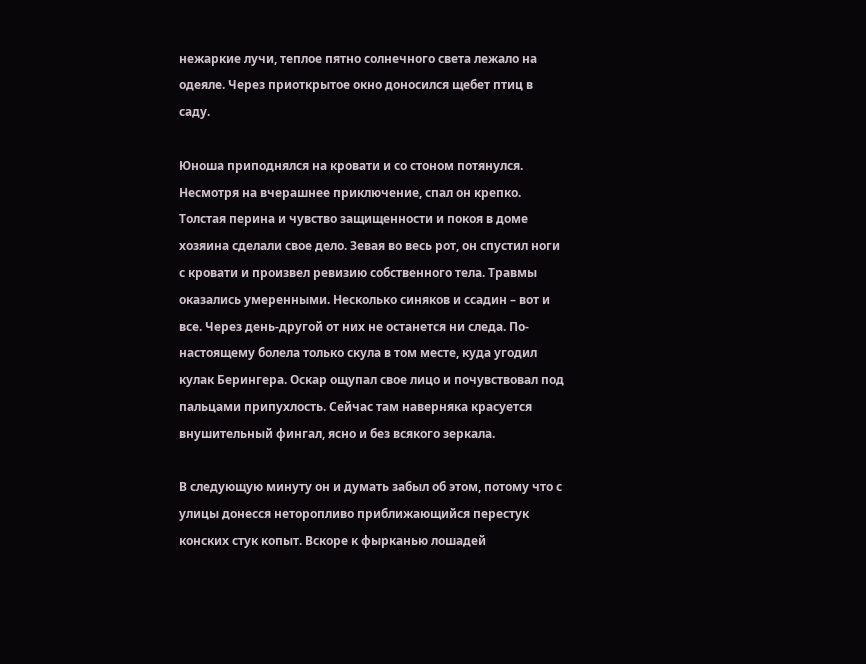нежаркие лучи, теплое пятно солнечного света лежало на одеяле. Через приоткрытое окно доносился щебет птиц в саду.

Юноша приподнялся на кровати и со стоном потянулся. Несмотря на вчерашнее приключение, спал он крепко. Толстая перина и чувство защищенности и покоя в доме хозяина сделали свое дело. Зевая во весь рот, он спустил ноги с кровати и произвел ревизию собственного тела. Травмы оказались умеренными. Несколько синяков и ссадин – вот и все. Через день-другой от них не останется ни следа. По-настоящему болела только скула в том месте, куда угодил кулак Берингера. Оскар ощупал свое лицо и почувствовал под пальцами припухлость. Сейчас там наверняка красуется внушительный фингал, ясно и без всякого зеркала.

В следующую минуту он и думать забыл об этом, потому что с улицы донесся неторопливо приближающийся перестук конских стук копыт. Вскоре к фырканью лошадей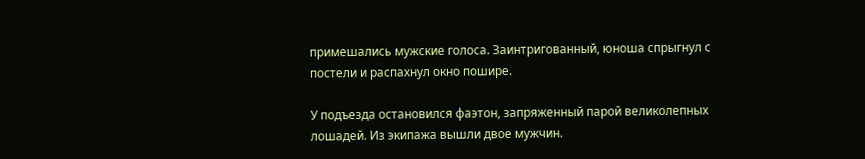примешались мужские голоса. Заинтригованный, юноша спрыгнул с постели и распахнул окно пошире.

У подъезда остановился фаэтон, запряженный парой великолепных лошадей. Из экипажа вышли двое мужчин.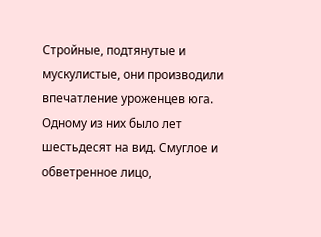Стройные, подтянутые и мускулистые, они производили впечатление уроженцев юга. Одному из них было лет шестьдесят на вид. Смуглое и обветренное лицо,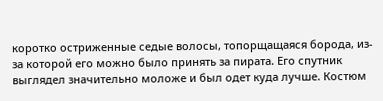коротко остриженные седые волосы, топорщащаяся борода, из-за которой его можно было принять за пирата. Его спутник выглядел значительно моложе и был одет куда лучше. Костюм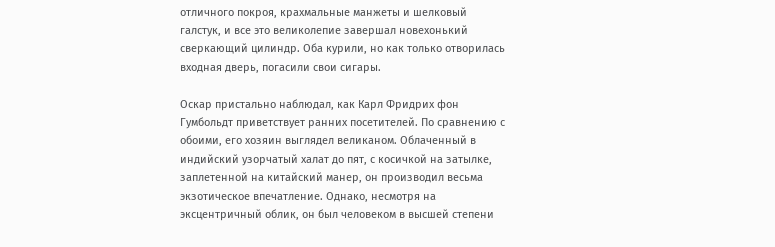отличного покроя, крахмальные манжеты и шелковый галстук, и все это великолепие завершал новехонький сверкающий цилиндр. Оба курили, но как только отворилась входная дверь, погасили свои сигары.

Оскар пристально наблюдал, как Карл Фридрих фон Гумбольдт приветствует ранних посетителей. По сравнению с обоими, его хозяин выглядел великаном. Облаченный в индийский узорчатый халат до пят, с косичкой на затылке, заплетенной на китайский манер, он производил весьма экзотическое впечатление. Однако, несмотря на эксцентричный облик, он был человеком в высшей степени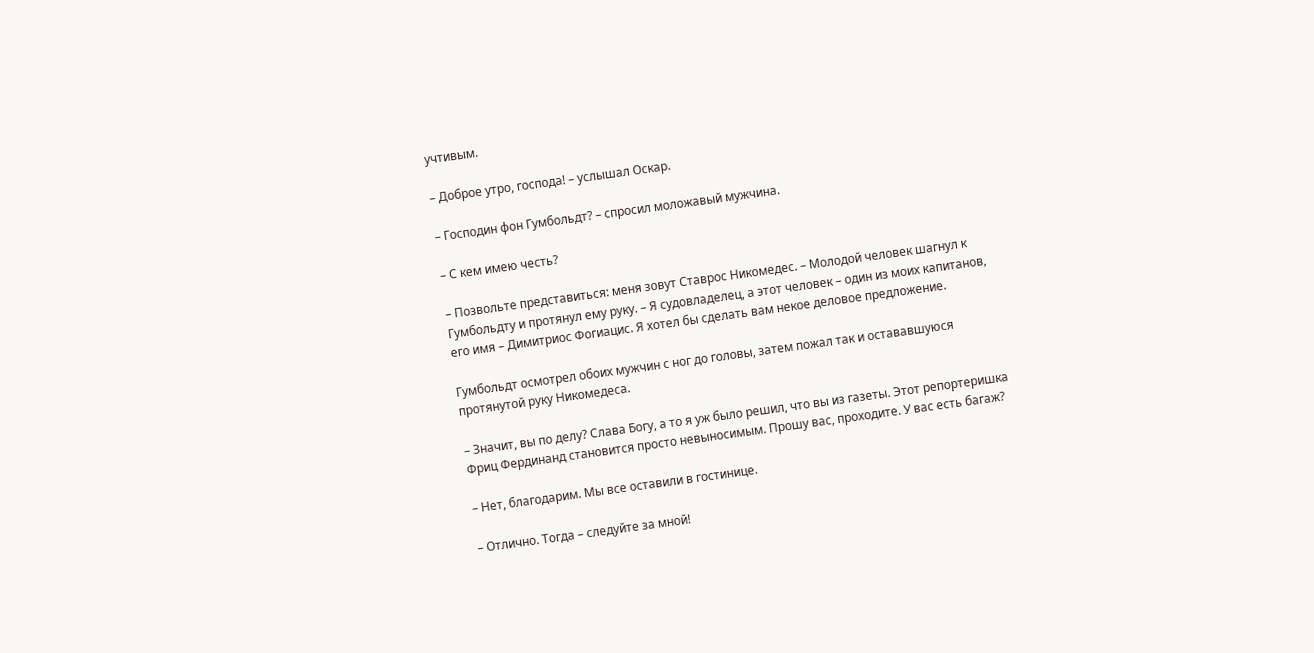учтивым.

– Доброе утро, господа! – услышал Оскар.

– Господин фон Гумбольдт? – спросил моложавый мужчина.

– С кем имею честь?

– Позвольте представиться: меня зовут Ставрос Никомедес. – Молодой человек шагнул к Гумбольдту и протянул ему руку. – Я судовладелец, а этот человек – один из моих капитанов, его имя – Димитриос Фогиацис. Я хотел бы сделать вам некое деловое предложение.

Гумбольдт осмотрел обоих мужчин с ног до головы, затем пожал так и остававшуюся протянутой руку Никомедеса.

– Значит, вы по делу? Слава Богу, а то я уж было решил, что вы из газеты. Этот репортеришка Фриц Фердинанд становится просто невыносимым. Прошу вас, проходите. У вас есть багаж?

– Нет, благодарим. Мы все оставили в гостинице.

– Отлично. Тогда – следуйте за мной!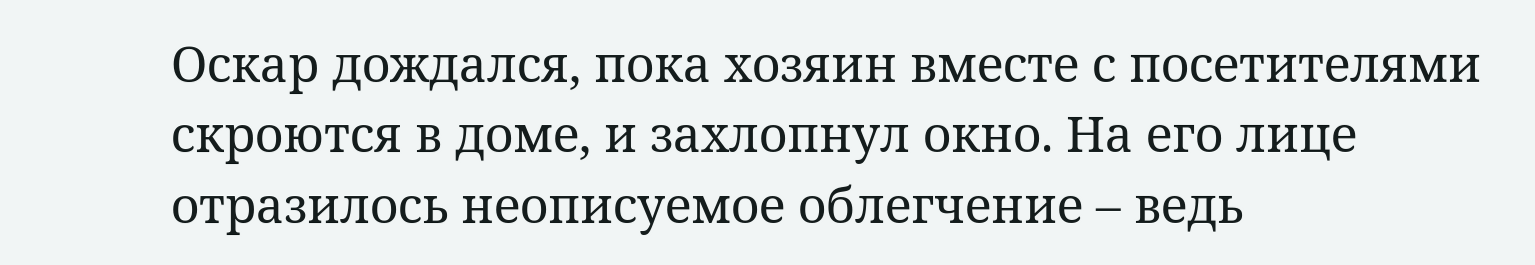Оскар дождался, пока хозяин вместе с посетителями скроются в доме, и захлопнул окно. На его лице отразилось неописуемое облегчение – ведь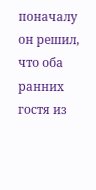поначалу он решил, что оба ранних гостя из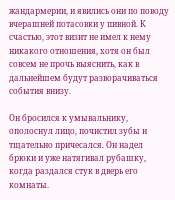жандармерии, и явились они по поводу вчерашней потасовки у пивной. К счастью, этот визит не имел к нему никакого отношения, хотя он был совсем не прочь выяснить, как в дальнейшем будут разворачиваться события внизу.

Он бросился к умывальнику, ополоснул лицо, почистил зубы и тщательно причесался. Он надел брюки и уже натягивал рубашку, когда раздался стук в дверь его комнаты.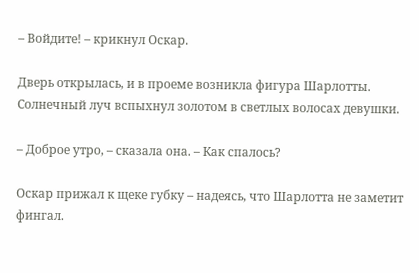– Войдите! – крикнул Оскар.

Дверь открылась, и в проеме возникла фигура Шарлотты. Солнечный луч вспыхнул золотом в светлых волосах девушки.

– Доброе утро, – сказала она. – Как спалось?

Оскар прижал к щеке губку – надеясь, что Шарлотта не заметит фингал.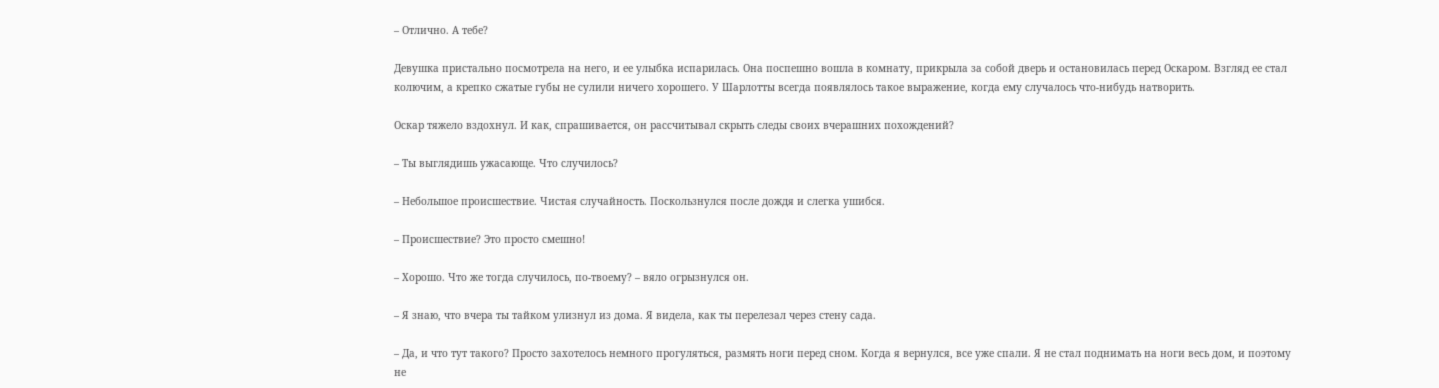– Отлично. А тебе?

Девушка пристально посмотрела на него, и ее улыбка испарилась. Она поспешно вошла в комнату, прикрыла за собой дверь и остановилась перед Оскаром. Взгляд ее стал колючим, а крепко сжатые губы не сулили ничего хорошего. У Шарлотты всегда появлялось такое выражение, когда ему случалось что-нибудь натворить.

Оскар тяжело вздохнул. И как, спрашивается, он рассчитывал скрыть следы своих вчерашних похождений?

– Ты выглядишь ужасающе. Что случилось?

– Небольшое происшествие. Чистая случайность. Поскользнулся после дождя и слегка ушибся.

– Происшествие? Это просто смешно!

– Хорошо. Что же тогда случилось, по-твоему? – вяло огрызнулся он.

– Я знаю, что вчера ты тайком улизнул из дома. Я видела, как ты перелезал через стену сада.

– Да, и что тут такого? Просто захотелось немного прогуляться, размять ноги перед сном. Когда я вернулся, все уже спали. Я не стал поднимать на ноги весь дом, и поэтому не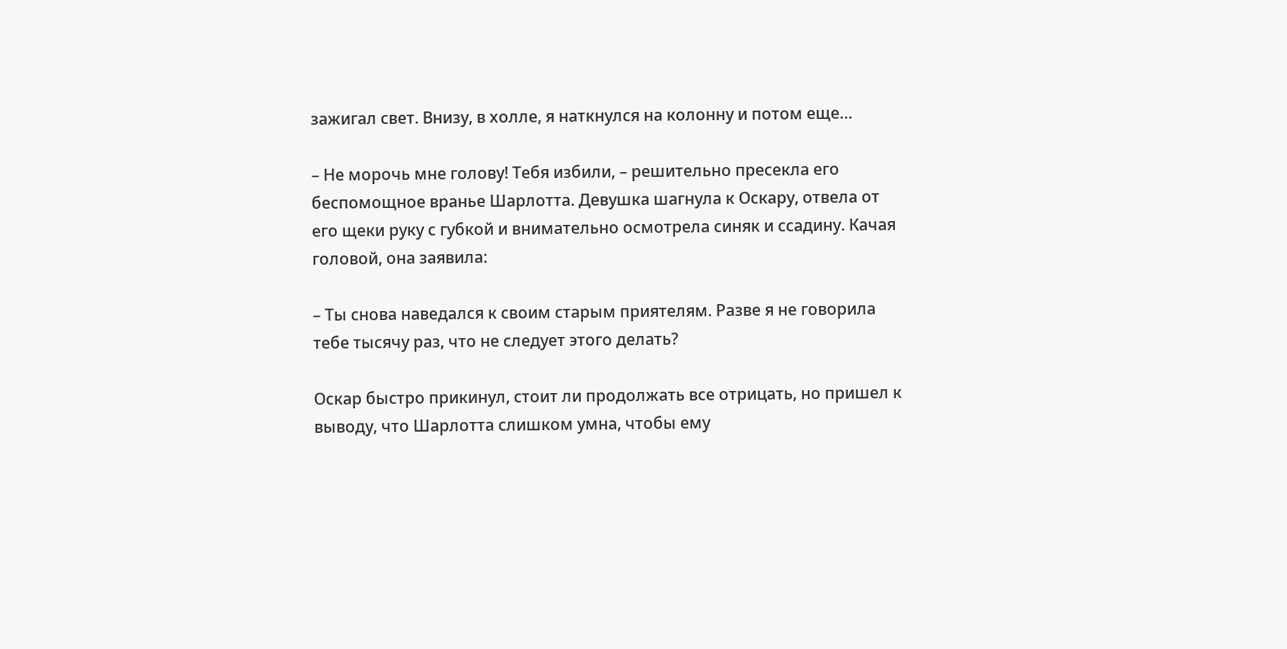зажигал свет. Внизу, в холле, я наткнулся на колонну и потом еще…

– Не морочь мне голову! Тебя избили, – решительно пресекла его беспомощное вранье Шарлотта. Девушка шагнула к Оскару, отвела от его щеки руку с губкой и внимательно осмотрела синяк и ссадину. Качая головой, она заявила:

– Ты снова наведался к своим старым приятелям. Разве я не говорила тебе тысячу раз, что не следует этого делать?

Оскар быстро прикинул, стоит ли продолжать все отрицать, но пришел к выводу, что Шарлотта слишком умна, чтобы ему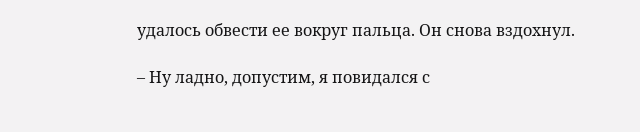удалось обвести ее вокруг пальца. Он снова вздохнул.

– Ну ладно, допустим, я повидался с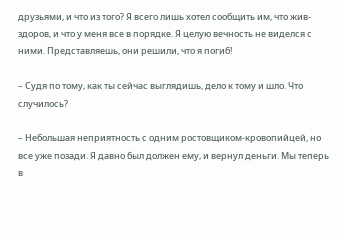друзьями, и что из того? Я всего лишь хотел сообщить им, что жив-здоров, и что у меня все в порядке. Я целую вечность не виделся с ними. Представляешь, они решили, что я погиб!

– Судя по тому, как ты сейчас выглядишь, дело к тому и шло. Что случилось?

– Небольшая неприятность с одним ростовщиком-кровопийцей, но все уже позади. Я давно был должен ему, и вернул деньги. Мы теперь в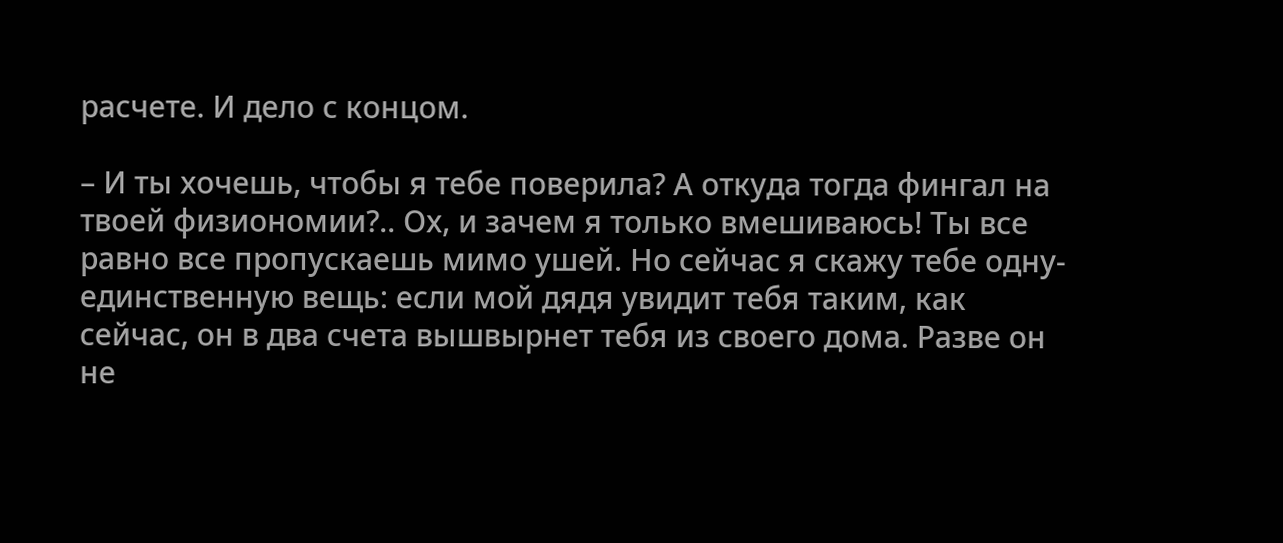расчете. И дело с концом.

– И ты хочешь, чтобы я тебе поверила? А откуда тогда фингал на твоей физиономии?.. Ох, и зачем я только вмешиваюсь! Ты все равно все пропускаешь мимо ушей. Но сейчас я скажу тебе одну-единственную вещь: если мой дядя увидит тебя таким, как сейчас, он в два счета вышвырнет тебя из своего дома. Разве он не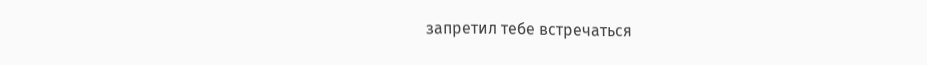запретил тебе встречаться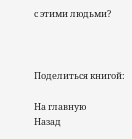с этими людьми?



Поделиться книгой:

На главную
Назад